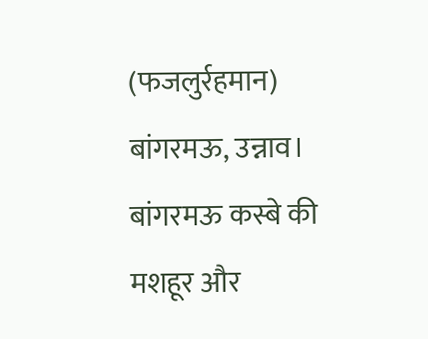(फजलुर्रहमान)
बांगरमऊ, उन्नाव। बांगरमऊ कस्बे की मशहूर और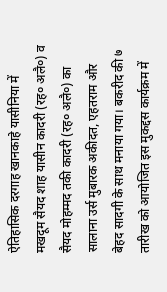ऐतिहासिक दरगाह खानकाहे यासीनिया में मखदूम सैयद शाह यासीन कादरी (रह० अलै०) व सैयद मोहम्मद तकी कादरी (रह० अलै०) का सालाना उर्स मुबारक अकीदत, एहतराम और बेहद सादगी के साथ मनाया गया। बकरीद की ७ तारीख को आयोजित इस मुकद्दस कार्यक्रम में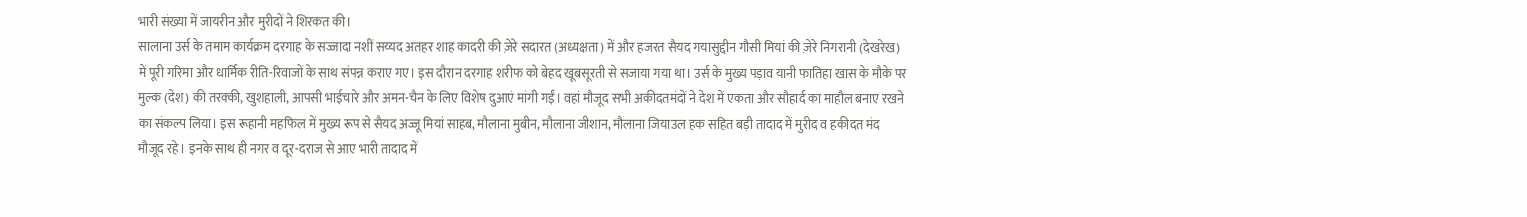भारी संख्या में जायरीन और मुरीदों ने शिरकत की।
सालाना उर्स के तमाम कार्यक्रम दरगाह के सज्जादा नशीं सय्यद अतहर शाह कादरी की ज़ेरे सदारत (अध्यक्षता) में और हजरत सैयद गयासुद्दीन गौसी मियां की ज़ेरे निगरानी (देखरेख) में पूरी गरिमा और धार्मिक रीति-रिवाजों के साथ संपन्न कराए गए। इस दौरान दरगाह शरीफ को बेहद खूबसूरती से सजाया गया था। उर्स के मुख्य पड़ाव यानी फातिहा खास के मौके पर मुल्क (देश) की तरक्की, खुशहाली, आपसी भाईचारे और अमन-चैन के लिए विशेष दुआएं मांगी गईं। वहां मौजूद सभी अकीदतमंदों ने देश में एकता और सौहार्द का माहौल बनाए रखने का संकल्प लिया। इस रूहानी महफिल में मुख्य रूप से सैयद अज्जू मियां साहब, मौलाना मुबीन, मौलाना जीशान, मौलाना जियाउल हक सहित बड़ी तादाद में मुरीद व हकीदत मंद मौजूद रहे। इनके साथ ही नगर व दूर-दराज से आए भारी तादाद में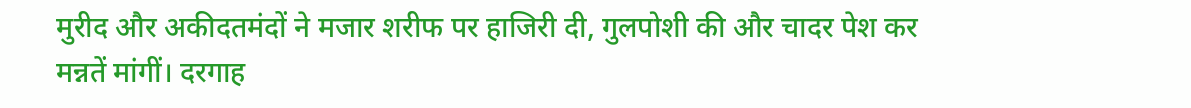मुरीद और अकीदतमंदों ने मजार शरीफ पर हाजिरी दी, गुलपोशी की और चादर पेश कर मन्नतें मांगीं। दरगाह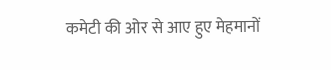कमेटी की ओर से आए हुए मेहमानों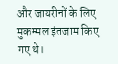और जायरीनों के लिए मुकम्मल इंतजाम किए गए थे।